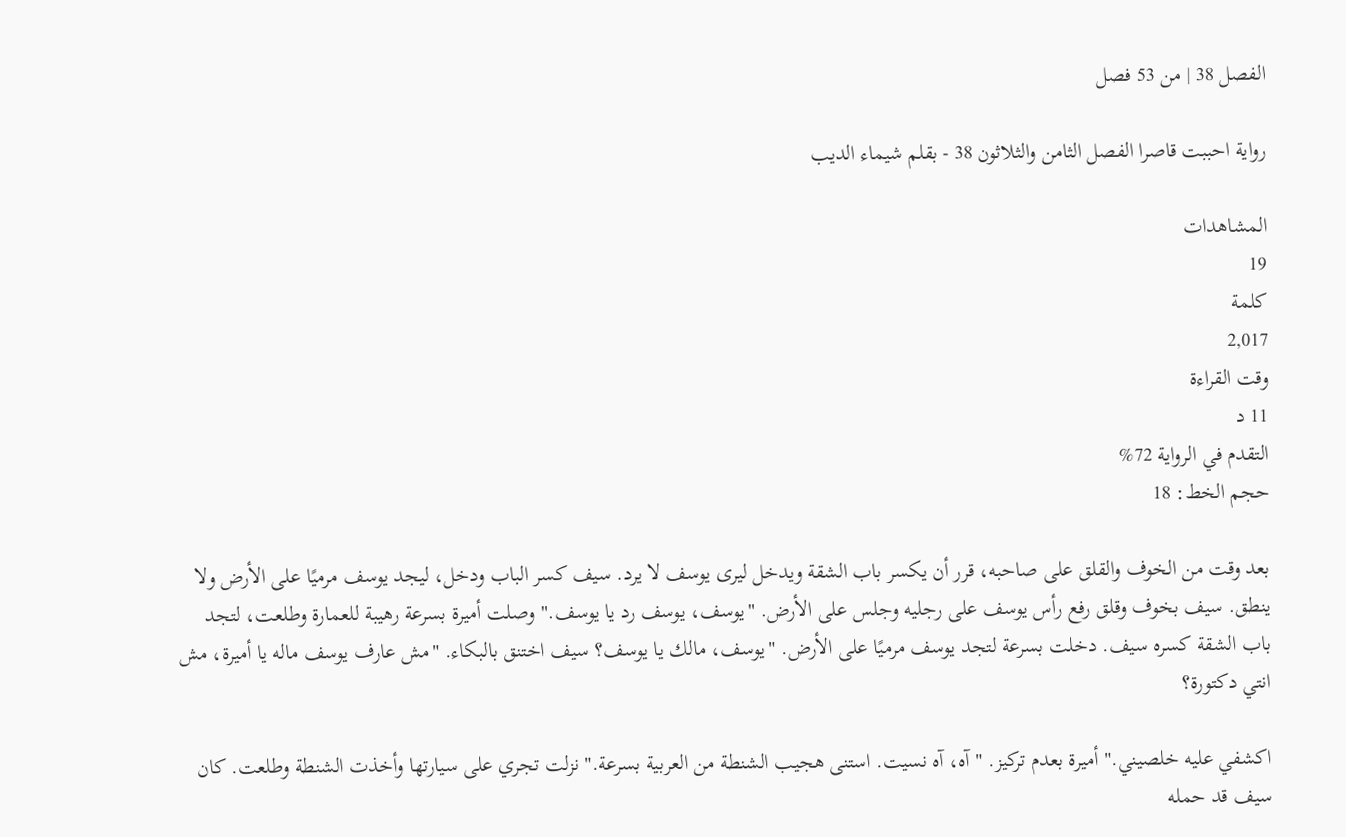الفصل 38 | من 53 فصل

رواية احببت قاصرا الفصل الثامن والثلاثون 38 - بقلم شيماء الديب

المشاهدات
19
كلمة
2,017
وقت القراءة
11 د
التقدم في الرواية 72%
حجم الخط: 18

بعد وقت من الخوف والقلق على صاحبه، قرر أن يكسر باب الشقة ويدخل ليرى يوسف لا يرد. سيف كسر الباب ودخل، ليجد يوسف مرميًا على الأرض ولا ينطق. سيف بخوف وقلق رفع رأس يوسف على رجليه وجلس على الأرض. "يوسف، يوسف رد يا يوسف." وصلت أميرة بسرعة رهيبة للعمارة وطلعت، لتجد باب الشقة كسره سيف. دخلت بسرعة لتجد يوسف مرميًا على الأرض. "يوسف، مالك يا يوسف؟ سيف اختنق بالبكاء. "مش عارف يوسف ماله يا أميرة، مش انتي دكتورة؟

اكشفي عليه خلصيني." أميرة بعدم تركيز. "آه، آه نسيت. استنى هجيب الشنطة من العربية بسرعة." نزلت تجري على سيارتها وأخذت الشنطة وطلعت. كان سيف قد حمله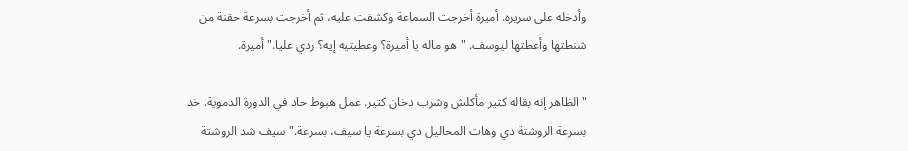وأدخله على سريره. أميرة أخرجت السماعة وكشفت عليه، ثم أخرجت بسرعة حقنة من شنطتها وأعطتها ليوسف. "هو ماله يا أميرة؟ وعطيتيه إيه؟ ردي عليا." أميرة.

"الظاهر إنه بقاله كتير مأكلش وشرب دخان كتير. عمل هبوط حاد في الدورة الدموية. خد بسرعة الروشتة دي وهات المحاليل دي بسرعة يا سيف، بسرعة." سيف شد الروشتة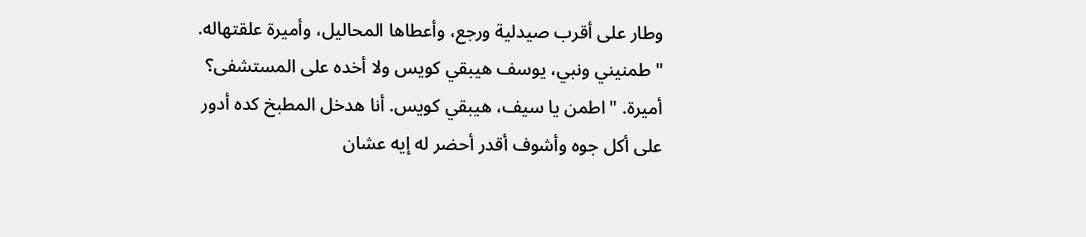وطار على أقرب صيدلية ورجع، وأعطاها المحاليل، وأميرة علقتهاله. "طمنيني ونبي، يوسف هيبقي كويس ولا أخده على المستشفى؟ أميرة. "اطمن يا سيف، هيبقي كويس. أنا هدخل المطبخ كده أدور على أكل جوه وأشوف أقدر أحضر له إيه عشان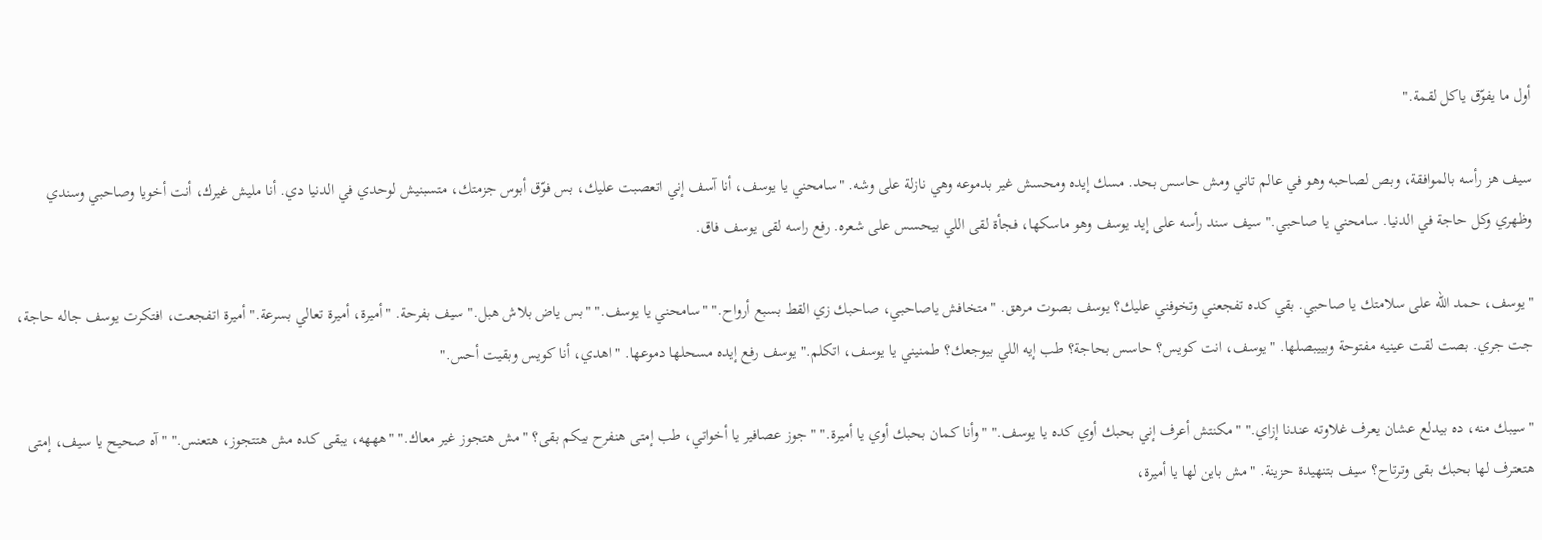أول ما يفوّق ياكل لقمة."

سيف هز رأسه بالموافقة، وبص لصاحبه وهو في عالم تاني ومش حاسس بحد. مسك إيده ومحسش غير بدموعه وهي نازلة على وشه. "سامحني يا يوسف، أنا آسف إني اتعصبت عليك، بس فوّق أبوس جزمتك، متسبنيش لوحدي في الدنيا دي. أنا مليش غيرك، أنت أخويا وصاحبي وسندي وظهري وكل حاجة في الدنيا. سامحني يا صاحبي." سيف سند رأسه على إيد يوسف وهو ماسكها، فجأة لقى اللي بيحسس على شعره. رفع راسه لقى يوسف فاق.

"يوسف، حمد الله على سلامتك يا صاحبي. بقي كده تفجعني وتخوفني عليك؟ يوسف بصوت مرهق. "متخافش ياصاحبي، صاحبك زي القط بسبع أرواح." "سامحني يا يوسف." "بس ياض بلاش هبل." سيف بفرحة. "أميرة، أميرة تعالي بسرعة." أميرة اتفجعت، افتكرت يوسف جاله حاجة، جت جري. بصت لقت عينيه مفتوحة وبييبصلها. "يوسف، انت كويس؟ حاسس بحاجة؟ طب إيه اللي بيوجعك؟ طمنيني يا يوسف، اتكلم." يوسف رفع إيده مسحلها دموعها. "اهدي، أنا كويس وبقيت أحس."

"سيبك منه، ده بيدلع عشان يعرف غلاوته عندنا إزاي." "مكنتش أعرف إني بحبك أوي كده يا يوسف." "وأنا كمان بحبك أوي يا أميرة." "جوز عصافير يا أخواتي، طب إمتى هنفرح بيكم بقى؟ "مش هتجوز غير معاك." "هههه، يبقى كده مش هتتجوز، هتعنس." "آه صحيح يا سيف، إمتى هتعترف لها بحبك بقى وترتاح؟ سيف بتنهيدة حزينة. "مش باين لها يا أميرة،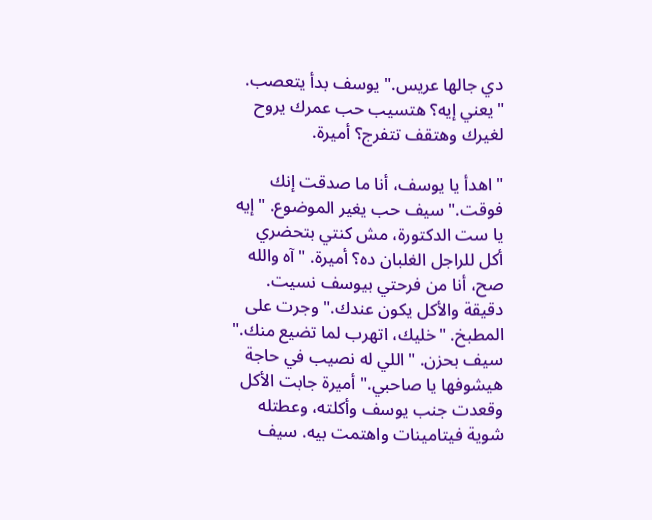دي جالها عريس." يوسف بدأ يتعصب. "يعني إيه؟ هتسيب حب عمرك يروح لغيرك وهتقف تتفرج؟ أميرة.

"اهدأ يا يوسف، أنا ما صدقت إنك فوقت." سيف حب يغير الموضوع. "إيه يا ست الدكتورة، مش كنتي بتحضري أكل للراجل الغلبان ده؟ أميرة. "آه والله صح، أنا من فرحتي بيوسف نسيت. دقيقة والأكل يكون عندك." وجرت على المطبخ. "خليك، اتهرب لما تضيع منك." سيف بحزن. "اللي له نصيب في حاجة هيشوفها يا صاحبي." أميرة جابت الأكل وقعدت جنب يوسف وأكلته، وعطتله شوية فيتامينات واهتمت بيه. سيف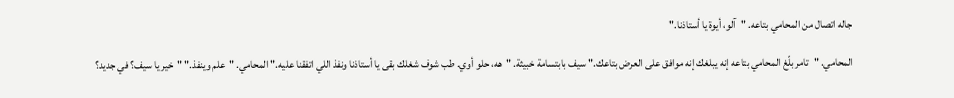جاله اتصال من المحامي بتاعه. "آلو، أيوة يا أستاذنا."

المحامي. "تامر بلّغ المحامي بتاعه إنه يبلغك إنه موافق على العرض بتاعك." سيف بابتسامة خبيثة. "هه، حلو أوي. طب شوف شغلك بقى يا أستاذنا ونفذ اللي اتفقنا عليه." المحامي. "علم وينفذ." "خير يا سيف؟ في جديد؟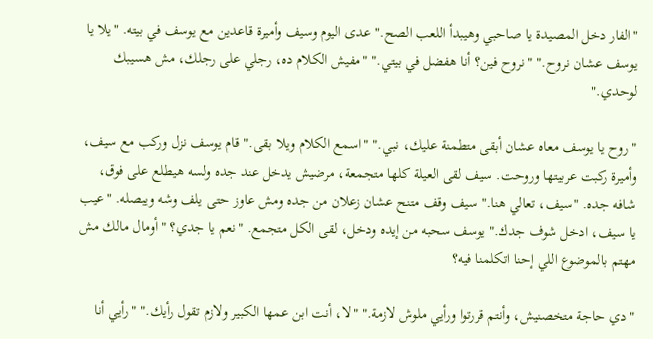"الفار دخل المصيدة يا صاحبي وهيبدأ اللعب الصح." عدى اليوم وسيف وأميرة قاعدين مع يوسف في بيته. "يلا يا يوسف عشان نروح." "نروح فين؟ أنا هفضل في بيتي." "مفيش الكلام ده، رجلي على رجلك، مش هسيبك لوحدي."

"روح يا يوسف معاه عشان أبقى متطمنة عليك، نبي." "اسمع الكلام ويلا بقى." قام يوسف نزل وركب مع سيف، وأميرة ركبت عربيتها وروحت. سيف لقى العيلة كلها متجمعة، مرضيش يدخل عند جده ولسه هيطلع على فوق، شافه جده. "سيف، تعالي هنا." سيف وقف متنح عشان زعلان من جده ومش عاوز حتى يلف وشه ويبصله. "عيب يا سيف، ادخل شوف جدك." يوسف سحبه من إيده ودخل، لقى الكل متجمع. "نعم يا جدي؟ "أومال مالك مش مهتم بالموضوع اللي إحنا اتكلمنا فيه؟

"دي حاجة متخصنيش، وأنتم قررتوا ورأيي ملوش لازمة." "لا، أنت ابن عمها الكبير ولازم تقول رأيك." "رأيي أنا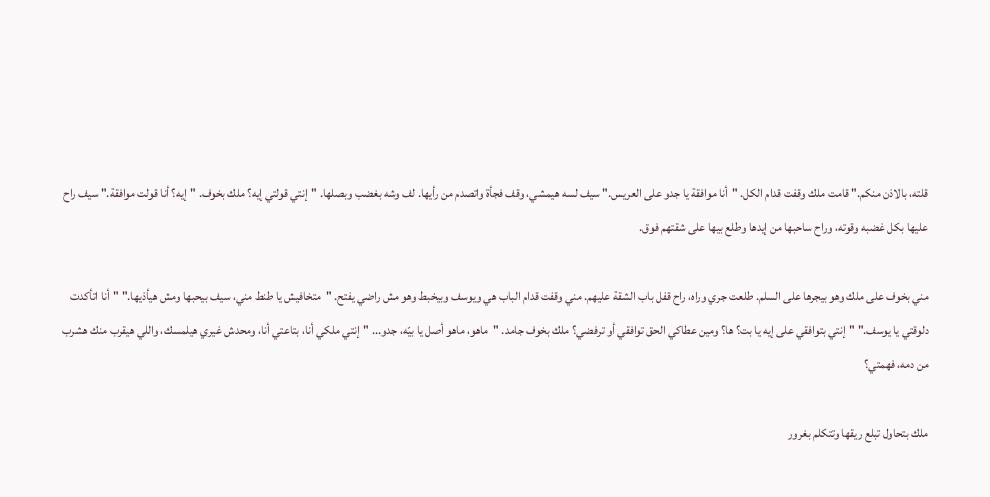قلته، بالاذن منكم." قامت ملك وقفت قدام الكل. "أنا موافقة يا جدو على العريس." سيف لسه هيمشي، وقف فجأة واتصدم من رأيها. لف وشه بغضب وبصلها. "إنتي قولتي إيه؟ ملك بخوف. "إيه؟ أنا قولت موافقة." سيف راح عليها بكل غضبه وقوته، وراح ساحبها من إيدها وطلع بيها على شقتهم فوق.

مني بخوف على ملك وهو بيجرها على السلم. طلعت جري وراه، راح قفل باب الشقة عليهم. مني وقفت قدام الباب هي ويوسف وبيخبط وهو مش راضي يفتح. "متخافيش يا طنط مني، سيف بيحبها ومش هيأذيها." "أنا اتأكدت دلوقتي يا يوسف." "إنتي بتوافقي على إيه يا بت؟ ها؟ ومين عطاكي الحق توافقي أو ترفضي؟ ملك بخوف جامد. "ماهو، ماهو أصل يا بيّه، جدو... "إنتي ملكي أنا، بتاعتي أنا، ومحدش غيري هيلمسك، واللي هيقرب منك هشرب من دمه، فهمتي؟

ملك بتحاول تبلع ريقها وتتكلم بغرور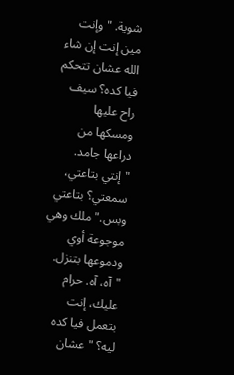شوية. "وإنت مين إنت إن شاء الله عشان تتحكم فيا كده؟ سيف راح عليها ومسكها من دراعها جامد. "إنتي بتاعتي، سمعتي؟ بتاعتي وبس." ملك وهي موجوعة أوي ودموعها بتنزل. "آه، آه. حرام عليك، إنت بتعمل فيا كده ليه؟ "عشان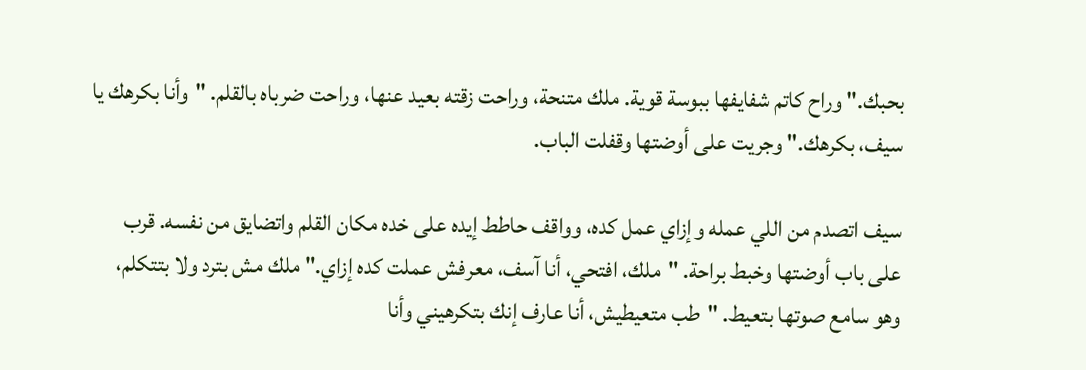بحبك." وراح كاتم شفايفها ببوسة قوية. ملك متنحة، وراحت زقته بعيد عنها، وراحت ضرباه بالقلم. "وأنا بكرهك يا سيف، بكرهك." وجريت على أوضتها وقفلت الباب.

سيف اتصدم من اللي عمله وإزاي عمل كده، وواقف حاطط إيده على خده مكان القلم واتضايق من نفسه. قرب على باب أوضتها وخبط براحة. "ملك، افتحي، أنا آسف، معرفش عملت كده إزاي." ملك مش بترد ولا بتتكلم، وهو سامع صوتها بتعيط. "طب متعيطيش، أنا عارف إنك بتكرهيني وأنا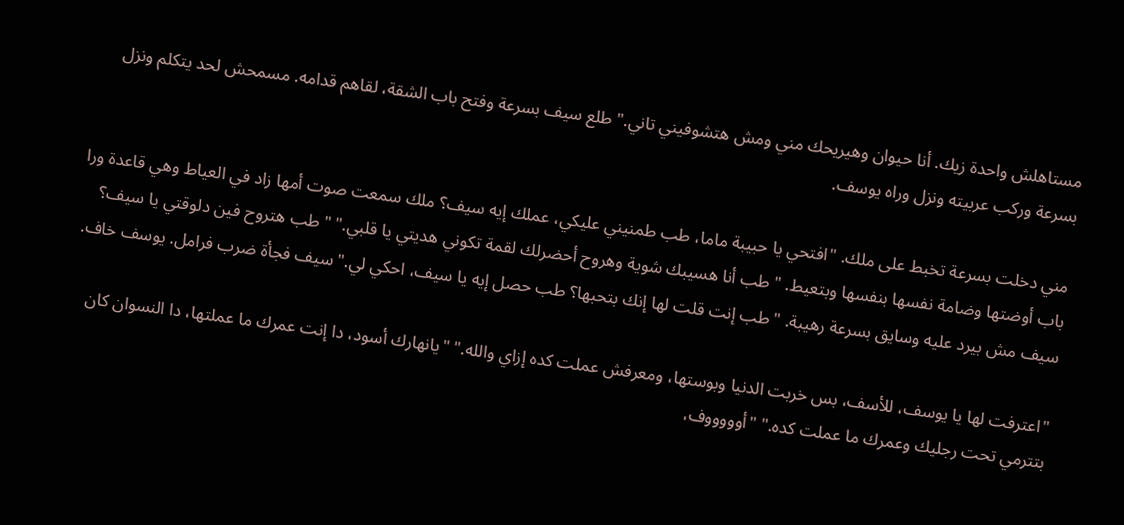مستاهلش واحدة زيك. أنا حيوان وهيريحك مني ومش هتشوفيني تاني." طلع سيف بسرعة وفتح باب الشقة، لقاهم قدامه. مسمحش لحد يتكلم ونزل بسرعة وركب عربيته ونزل وراه يوسف.

مني دخلت بسرعة تخبط على ملك. "افتحي يا حبيبة ماما، طب طمنيني عليكي، عملك إيه سيف؟ ملك سمعت صوت أمها زاد في العياط وهي قاعدة ورا باب أوضتها وضامة نفسها بنفسها وبتعيط. "طب أنا هسيبك شوية وهروح أحضرلك لقمة تكوني هديتي يا قلبي." "طب هتروح فين دلوقتي يا سيف؟ سيف مش بيرد عليه وسايق بسرعة رهيبة. "طب إنت قلت لها إنك بتحبها؟ طب حصل إيه يا سيف، احكي لي." سيف فجأة ضرب فرامل. يوسف خاف.

"اعترفت لها يا يوسف، للأسف، بس خربت الدنيا وبوستها، ومعرفش عملت كده إزاي والله." "يانهارك أسود، دا إنت عمرك ما عملتها، دا النسوان كان بتترمي تحت رجليك وعمرك ما عملت كده." "أوووووف،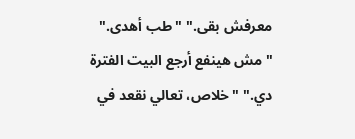معرفش بقى." "طب أهدى." "مش هينفع أرجع البيت الفترة دي." "خلاص، تعالي نقعد في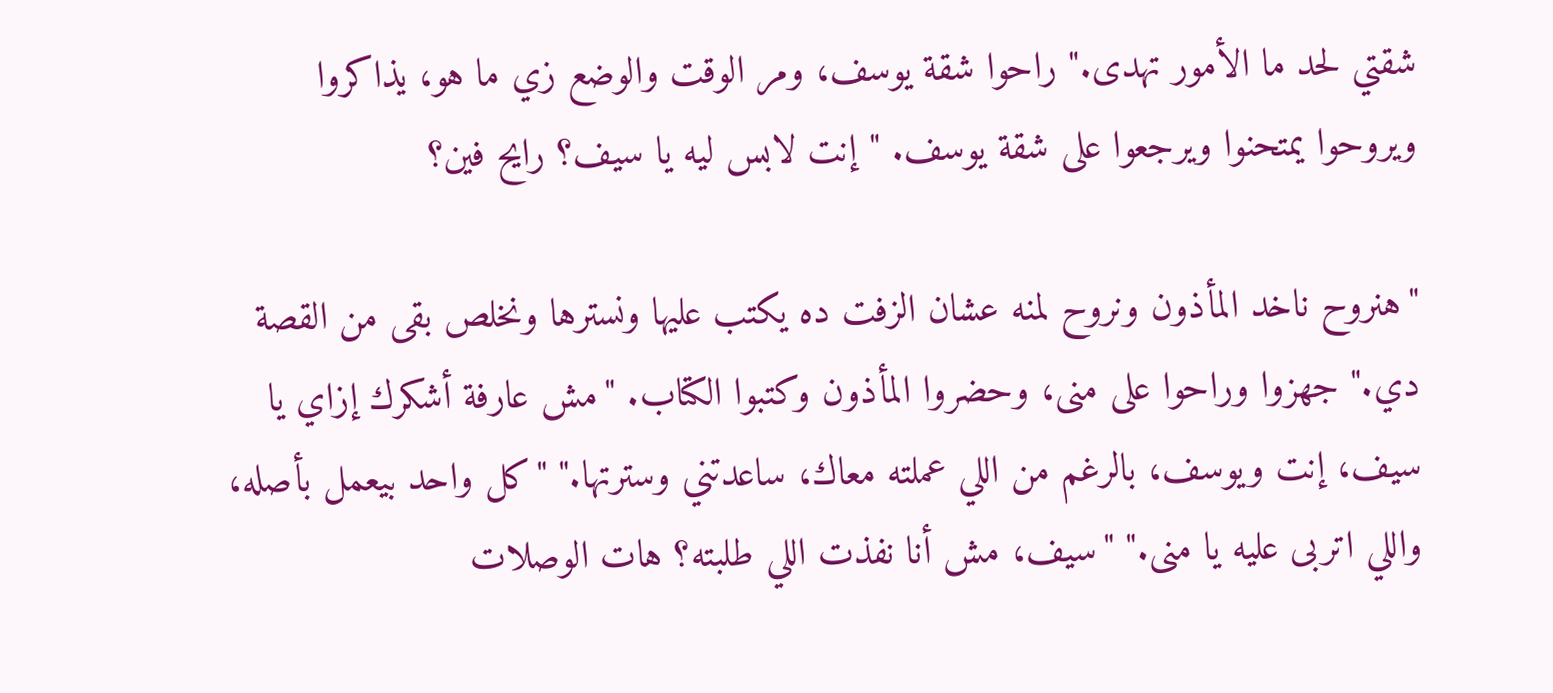شقتي لحد ما الأمور تهدى." راحوا شقة يوسف، ومر الوقت والوضع زي ما هو، يذاكروا ويروحوا يمتحنوا ويرجعوا على شقة يوسف. "إنت لابس ليه يا سيف؟ رايح فين؟

"هنروح ناخد المأذون ونروح لمنه عشان الزفت ده يكتب عليها ونسترها ونخلص بقى من القصة دي." جهزوا وراحوا على منى، وحضروا المأذون وكتبوا الكتاب. "مش عارفة أشكرك إزاي يا سيف، إنت ويوسف، بالرغم من اللي عملته معاك، ساعدتني وسترتها." "كل واحد بيعمل بأصله، واللي اتربى عليه يا منى." "سيف، مش أنا نفذت اللي طلبته؟ هات الوصلات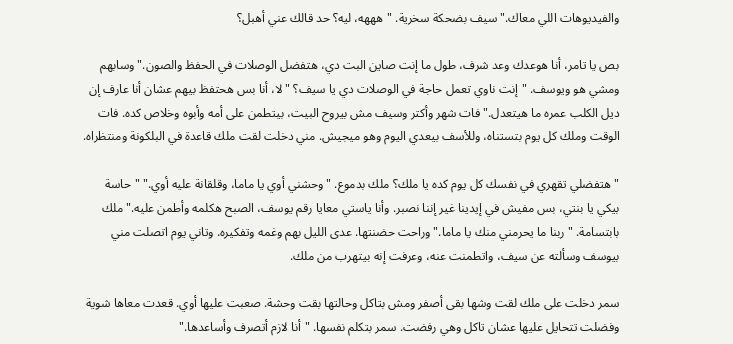والفيديوهات اللي معاك." سيف بضحكة سخرية. "هههه، ليه؟ حد قالك عني أهبل؟

بص يا تامر، أنا هوعدك وعد شرف، طول ما إنت صاين البت دي، هتفضل الوصلات في الحفظ والصون." وسابهم ومشي هو ويوسف. "إنت ناوي تعمل حاجة في الوصلات دي يا سيف؟ "لا، أنا بس هحتفظ بيهم عشان أنا عارف إن ديل الكلب عمره ما هيتعدل." فات شهر وأكتر وسيف مش بيروح البيت، بيتطمن على أمه وأبوه وخلاص كده. فات الوقت وملك كل يوم بتستناه، وللأسف بيعدي اليوم وهو ميجيش. مني دخلت لقت ملك قاعدة في البلكونة ومنتظراه.

"هتفضلي تقهري في نفسك كل يوم كده يا ملك؟ ملك بدموع. "وحشني أوي يا ماما، وقلقانة عليه أوي." "حاسة بيكي يا بنتي، بس مفيش في إيدينا غير إننا نصبر. وأنا ياستي معايا رقم يوسف، الصبح هكلمه وأطمن عليه." ملك بابتسامة. "ربنا ما يحرمني منك يا ماما." وراحت حضنتها. عدى الليل بهم وغمه وتفكيره. وتاني يوم اتصلت مني بيوسف وسألته عن سيف، واتطمنت عنه، وعرفت إنه بيتهرب من ملك.

سمر دخلت على ملك لقت وشها بقى أصفر ومش بتاكل وحالتها بقت وحشة. صعبت عليها أوي. قعدت معاها شوية وفضلت تتحايل عليها عشان تاكل وهي رفضت. سمر بتكلم نفسها. "أنا لازم أتصرف وأساعدها."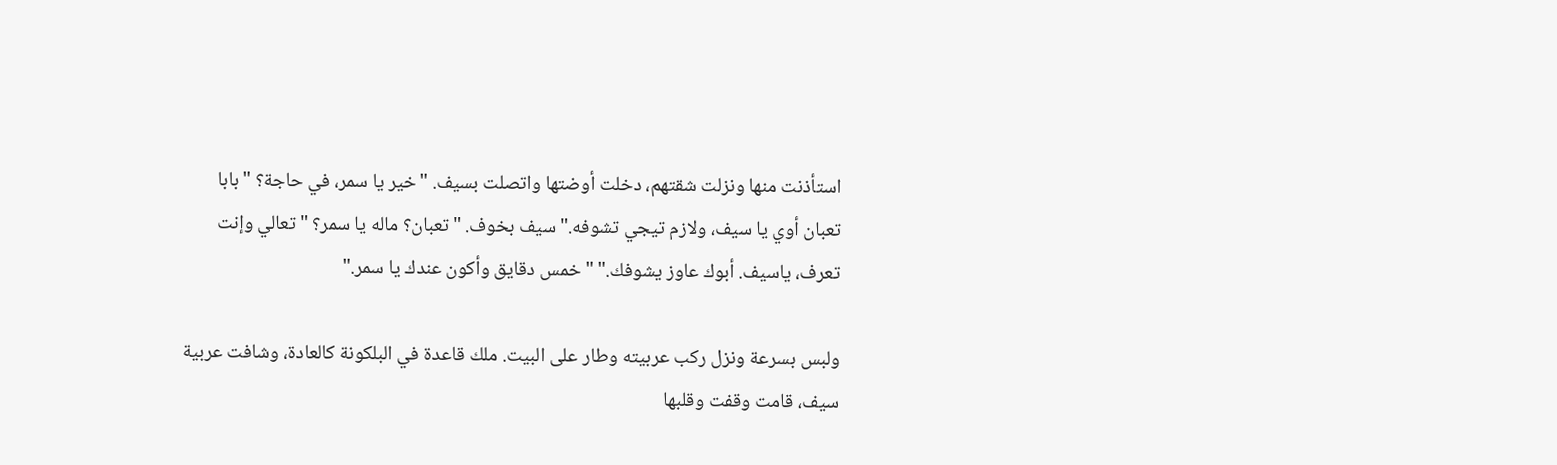استأذنت منها ونزلت شقتهم، دخلت أوضتها واتصلت بسيف. "خير يا سمر، في حاجة؟ "بابا تعبان أوي يا سيف، ولازم تيجي تشوفه." سيف بخوف. "تعبان؟ ماله يا سمر؟ "تعالي وإنت تعرف، ياسيف. أبوك عاوز يشوفك." "خمس دقايق وأكون عندك يا سمر."

ولبس بسرعة ونزل ركب عربيته وطار على البيت. ملك قاعدة في البلكونة كالعادة، وشافت عربية سيف، قامت وقفت وقلبها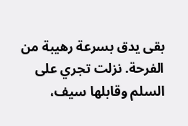بقى يدق بسرعة رهيبة من الفرحة. نزلت تجري على السلم وقابلها سيف،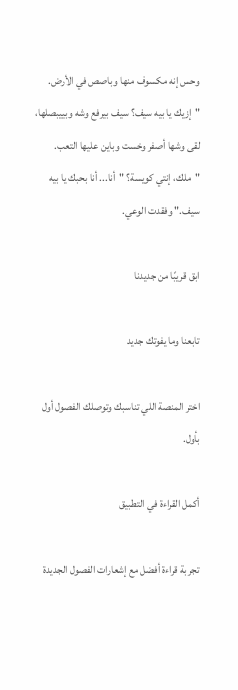وحس إنه مكسوف منها وباصص في الأرض. "إزيك يا بيه سيف؟ سيف بيرفع وشه وبييبصلها، لقى وشها أصفر وخست وباين عليها التعب. "ملك، إنتي كويسة؟ "أنا... أنا بحبك يا بيه سيف." وفقدت الوعي.

ابق قريبًا من جديدنا

تابعنا وما يفوتك جديد

اختر المنصة اللي تناسبك وتوصلك الفصول أول بأول.

أكمل القراءة في التطبيق

تجربة قراءة أفضل مع إشعارات الفصول الجديدة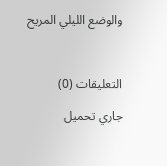والوضع الليلي المريح



التعليقات (0)

جاري تحميل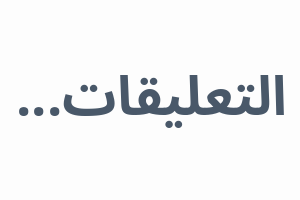التعليقات...